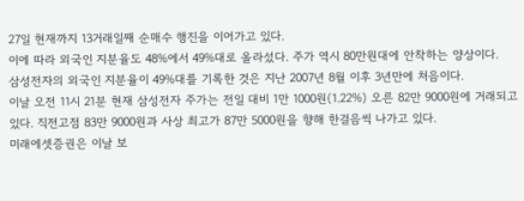27일 현재까지 13거래일째 순매수 행진을 이어가고 있다.
이에 따라 외국인 지분율도 48%에서 49%대로 올라섰다. 주가 역시 80만원대에 안착하는 양상이다.
삼성전자의 외국인 지분율이 49%대를 기록한 것은 지난 2007년 8월 이후 3년만에 처음이다.
이날 오전 11시 21분 현재 삼성전자 주가는 전일 대비 1만 1000원(1.22%) 오른 82만 9000원에 거래되고 있다. 직전고점 83만 9000원과 사상 최고가 87만 5000원을 향해 한걸음씩 나가고 있다.
미래에셋증권은 이날 보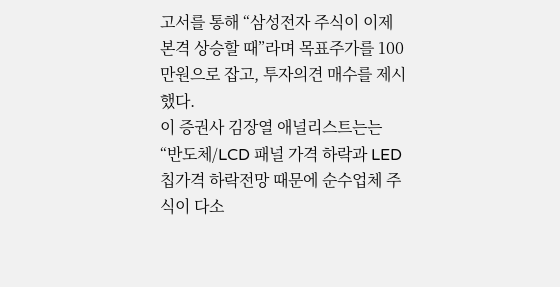고서를 통해 “삼성전자 주식이 이제 본격 상승할 때”라며 목표주가를 100만원으로 잡고, 투자의견 매수를 제시했다.
이 증권사 김장열 애널리스트는는 “반도체/LCD 패널 가격 하락과 LED 칩가격 하락전망 때문에 순수업체 주식이 다소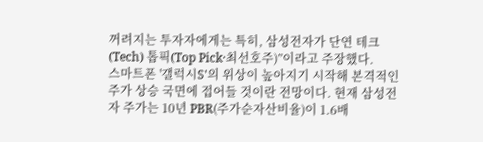꺼려지는 투자자에게는 특히, 삼성전자가 단연 테크(Tech) 톱픽(Top Pick·최선호주)”이라고 주장했다.
스마트폰 '갤럭시S'의 위상이 높아지기 시작해 본격적인 주가 상승 국면에 접어들 것이란 전망이다. 현재 삼성전자 주가는 10년 PBR(주가순자산비율)이 1.6배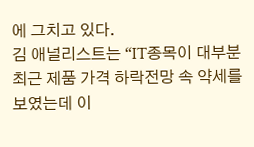에 그치고 있다.
김 애널리스트는 “IT종목이 대부분 최근 제품 가격 하락전망 속 약세를 보였는데 이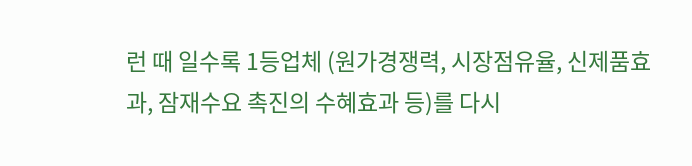런 때 일수록 1등업체 (원가경쟁력, 시장점유율, 신제품효과, 잠재수요 촉진의 수혜효과 등)를 다시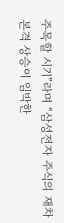주목할 시기”라며 “삼성전자 주식의 재차 본격 상승이 임박한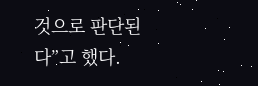것으로 판단된다”고 했다.